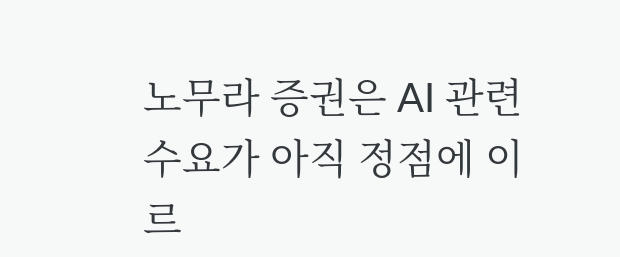노무라 증권은 AI 관련 수요가 아직 정점에 이르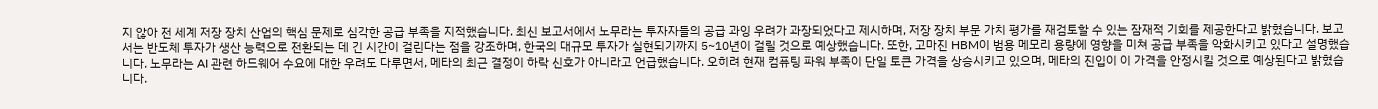지 않아 전 세계 저장 장치 산업의 핵심 문제로 심각한 공급 부족을 지적했습니다. 최신 보고서에서 노무라는 투자자들의 공급 과잉 우려가 과장되었다고 제시하며, 저장 장치 부문 가치 평가를 재검토할 수 있는 잠재적 기회를 제공한다고 밝혔습니다. 보고서는 반도체 투자가 생산 능력으로 전환되는 데 긴 시간이 걸린다는 점을 강조하며, 한국의 대규모 투자가 실현되기까지 5~10년이 걸릴 것으로 예상했습니다. 또한, 고마진 HBM이 범용 메모리 용량에 영향을 미쳐 공급 부족을 악화시키고 있다고 설명했습니다. 노무라는 AI 관련 하드웨어 수요에 대한 우려도 다루면서, 메타의 최근 결정이 하락 신호가 아니라고 언급했습니다. 오히려 현재 컴퓨팅 파워 부족이 단일 토큰 가격을 상승시키고 있으며, 메타의 진입이 이 가격을 안정시킬 것으로 예상된다고 밝혔습니다.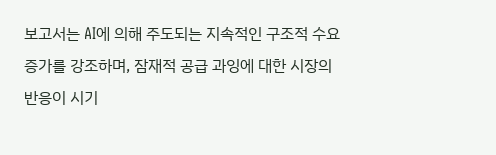보고서는 AI에 의해 주도되는 지속적인 구조적 수요 증가를 강조하며, 잠재적 공급 과잉에 대한 시장의 반응이 시기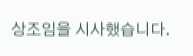상조임을 시사했습니다.